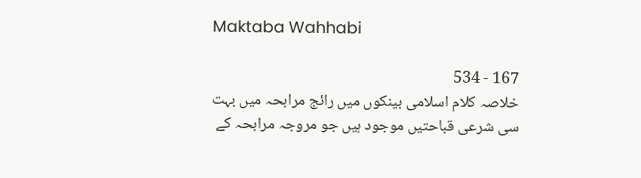Maktaba Wahhabi

167 - 534
خلاصہ کلام اسلامی بینکوں میں رائج مرابحہ میں بہت سی شرعی قباحتیں موجود ہیں جو مروجہ مرابحہ کے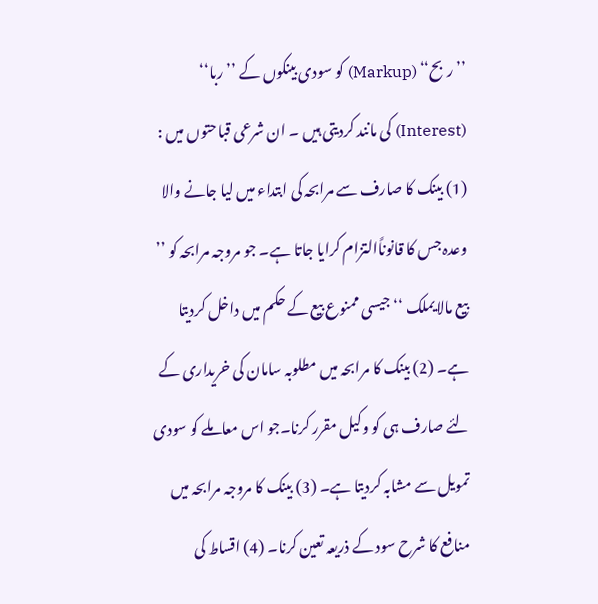’’ربح‘‘ (Markup) کو سودی بینکوں کے ’’ربا‘‘ (Interest) کی مانند کردیتی ہیں ۔ ان شرعی قباحتوں میں : (1) بینک کا صارف سے مرابحہ کی ابتداء میں لیا جانے والا وعدہ جس کا قانوناًالتزام کرایا جاتا ہے۔ جو مروجہ مرابحہ کو ’’ بيع مالا يملک ‘‘ جیسی ممنوع بیع کے حکم میں داخل کردیتا ہے۔ (2) بینک کا مرابحہ میں مطلوبہ سامان کی خریداری کے لئے صارف ہی کو وکیل مقرر کرنا۔جو اس معاملے کو سودی تمویل سے مشابہ کردیتا ہے۔ (3) بینک کا مروجہ مرابحہ میں منافع کا شرح سود کے ذریعہ تعین کرنا۔ (4) اقساط کی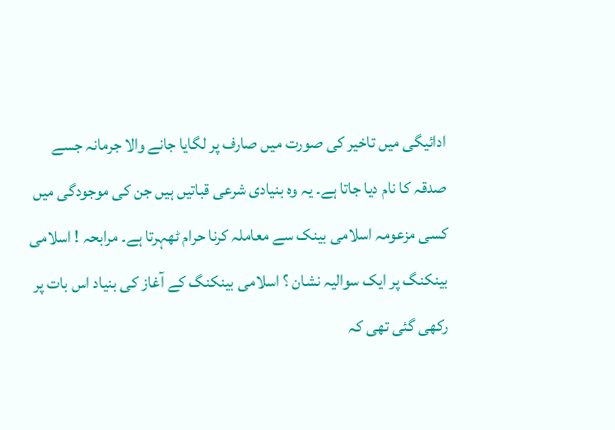ادائیگی میں تاخیر کی صورت میں صارف پر لگایا جانے والا جرمانہ جسے صدقہ کا نام دیا جاتا ہے۔ یہ وہ بنیادی شرعی قباتیں ہیں جن کی موجودگی میں کسی مزعومہ اسلامی بینک سے معاملہ کرنا حرام ٹھہرتا ہے۔ مرابحہ ! اسلامی بینکنگ پر ایک سوالیہ نشان ؟ اسلامی بینکنگ کے آغاز کی بنیاد اس بات پر رکھی گئی تھی کہ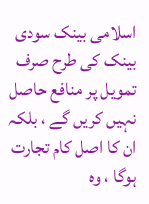اسلامی بینک سودی بینک کی طرح صرف تمویل پر منافع حاصل نہیں کریں گے ، بلکہ ان کا اصل کام تجارت ہوگا ، وہ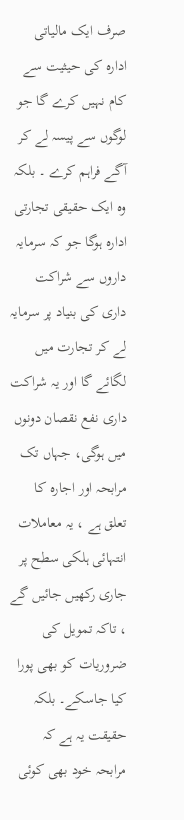صرف ایک مالیاتی ادارہ کی حیثیت سے کام نہیں کرے گا جو لوگوں سے پیسہ لے کر آگے فراہم کرے ۔ بلکہ وہ ایک حقیقی تجارتی ادارہ ہوگا جو کہ سرمایہ داروں سے شراکت داری کی بنیاد پر سرمایہ لے کر تجارت میں لگائے گا اور یہ شراکت داری نفع نقصان دونوں میں ہوگی، جہاں تک مرابحہ اور اجارہ کا تعلق ہے ، یہ معاملات انتہائی ہلکی سطح پر جاری رکھیں جائیں گے ، تاکہ تمویل کی ضروریات کو بھی پورا کیا جاسکے۔ بلکہ حقیقت یہ ہے کہ مرابحہ خود بھی کوئی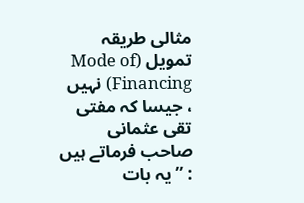مثالی طریقہ تمویل (Mode of Financing) نہیں ، جیسا کہ مفتی تقی عثمانی صاحب فرماتے ہیں : ’’یہ بات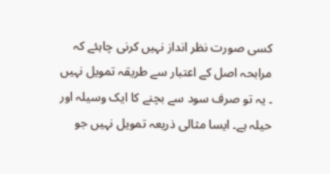کسی صورت نظر انداز نہیں کرنی چاہئے کہ مرابحہ اصل کے اعتبار سے طریقہ تمویل نہیں ۔ یہ تو صرف سود سے بچنے کا ایک وسیلہ اور حیلہ ہے۔ ایسا مثالی ذریعہ تمویل نہیں جو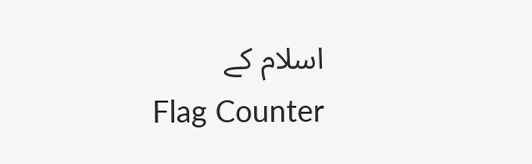اسلام کے
Flag Counter